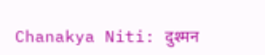Chanakya Niti: दुश्मन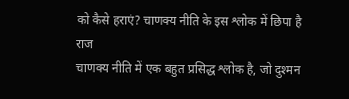को कैसे हराएं? चाणक्य नीति के इस श्लोक में छिपा है राज
चाणक्य नीति में एक बहुत प्रसिद्ध श्लोक है, जो दुश्मन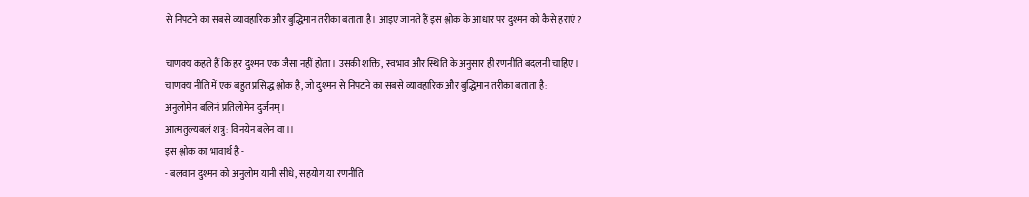से निपटने का सबसे व्यावहारिक और बुद्धिमान तरीका बताता है। आइए जानते हैं इस श्लोक के आधार पर दुश्मन को कैसे हराएं?

चाणक्य कहते हैं कि हर दुश्मन एक जैसा नहीं होता। उसकी शक्ति, स्वभाव और स्थिति के अनुसार ही रणनीति बदलनी चाहिए। चाणक्य नीति में एक बहुत प्रसिद्ध श्लोक है, जो दुश्मन से निपटने का सबसे व्यावहारिक और बुद्धिमान तरीका बताता है:
अनुलोमेन बलिनं प्रतिलोमेन दुर्जनम्।
आत्मतुल्यबलं शत्रु: विनयेन बलेन वा।।
इस श्लोक का भावार्थ है -
- बलवान दुश्मन को अनुलोम यानी सीधे, सहयोग या रणनीति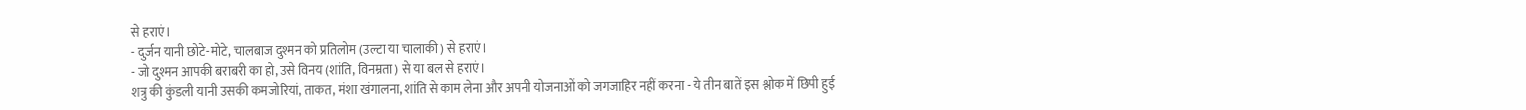से हराएं।
- दुर्जन यानी छोटे-मोटे, चालबाज दुश्मन को प्रतिलोम (उल्टा या चालाकी) से हराएं।
- जो दुश्मन आपकी बराबरी का हो, उसे विनय (शांति, विनम्रता) से या बल से हराएं।
शत्रु की कुंडली यानी उसकी कमजोरियां, ताकत, मंशा खंगालना, शांति से काम लेना और अपनी योजनाओं को जगजाहिर नहीं करना - ये तीन बातें इस श्लोक में छिपी हुई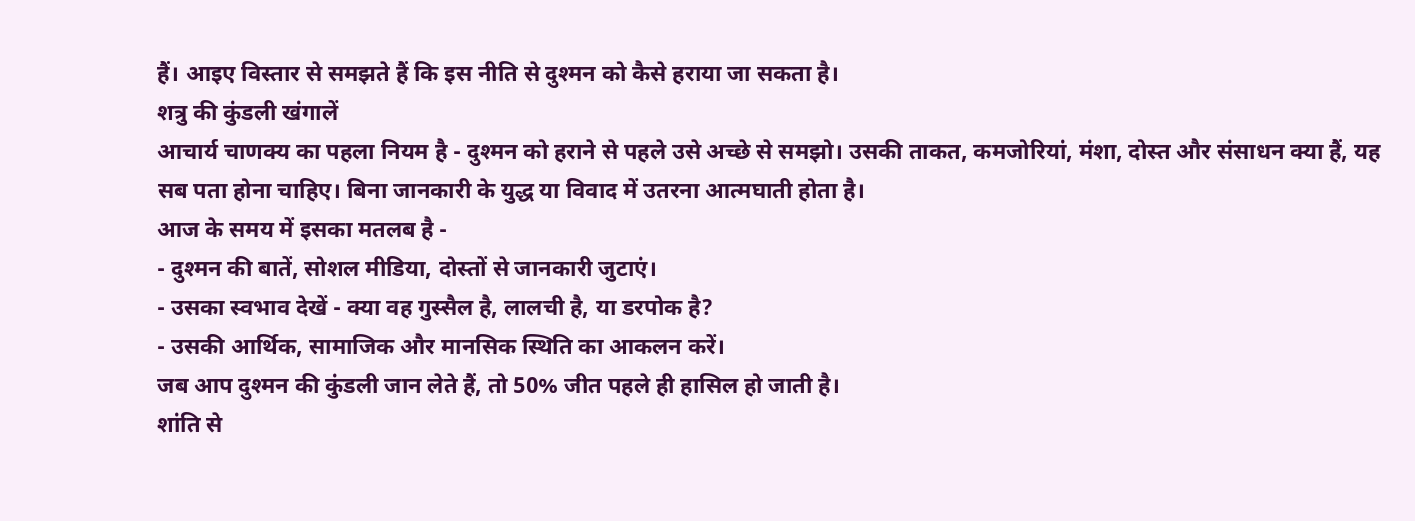हैं। आइए विस्तार से समझते हैं कि इस नीति से दुश्मन को कैसे हराया जा सकता है।
शत्रु की कुंडली खंगालें
आचार्य चाणक्य का पहला नियम है - दुश्मन को हराने से पहले उसे अच्छे से समझो। उसकी ताकत, कमजोरियां, मंशा, दोस्त और संसाधन क्या हैं, यह सब पता होना चाहिए। बिना जानकारी के युद्ध या विवाद में उतरना आत्मघाती होता है।
आज के समय में इसका मतलब है -
- दुश्मन की बातें, सोशल मीडिया, दोस्तों से जानकारी जुटाएं।
- उसका स्वभाव देखें - क्या वह गुस्सैल है, लालची है, या डरपोक है?
- उसकी आर्थिक, सामाजिक और मानसिक स्थिति का आकलन करें।
जब आप दुश्मन की कुंडली जान लेते हैं, तो 50% जीत पहले ही हासिल हो जाती है।
शांति से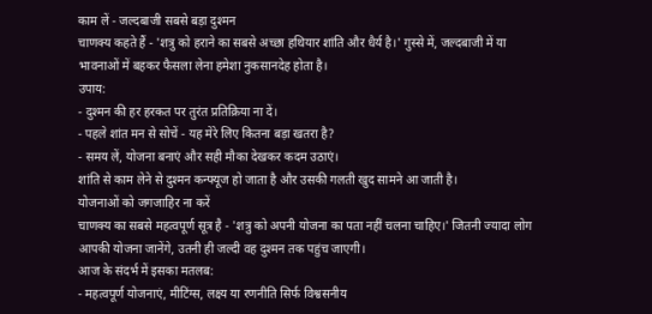काम लें - जल्दबाजी सबसे बड़ा दुश्मन
चाणक्य कहते हैं - 'शत्रु को हराने का सबसे अच्छा हथियार शांति और धैर्य है।' गुस्से में, जल्दबाजी में या भावनाओं में बहकर फैसला लेना हमेशा नुकसानदेह होता है।
उपाय:
- दुश्मन की हर हरकत पर तुरंत प्रतिक्रिया ना दें।
- पहले शांत मन से सोचें - यह मेरे लिए कितना बड़ा खतरा है?
- समय लें, योजना बनाएं और सही मौका देखकर कदम उठाएं।
शांति से काम लेने से दुश्मन कन्फ्यूज हो जाता है और उसकी गलती खुद सामने आ जाती है।
योजनाओं को जगजाहिर ना करें
चाणक्य का सबसे महत्वपूर्ण सूत्र है - 'शत्रु को अपनी योजना का पता नहीं चलना चाहिए।' जितनी ज्यादा लोग आपकी योजना जानेंगे, उतनी ही जल्दी वह दुश्मन तक पहुंच जाएगी।
आज के संदर्भ में इसका मतलब:
- महत्वपूर्ण योजनाएं, मीटिंग्स, लक्ष्य या रणनीति सिर्फ विश्वसनीय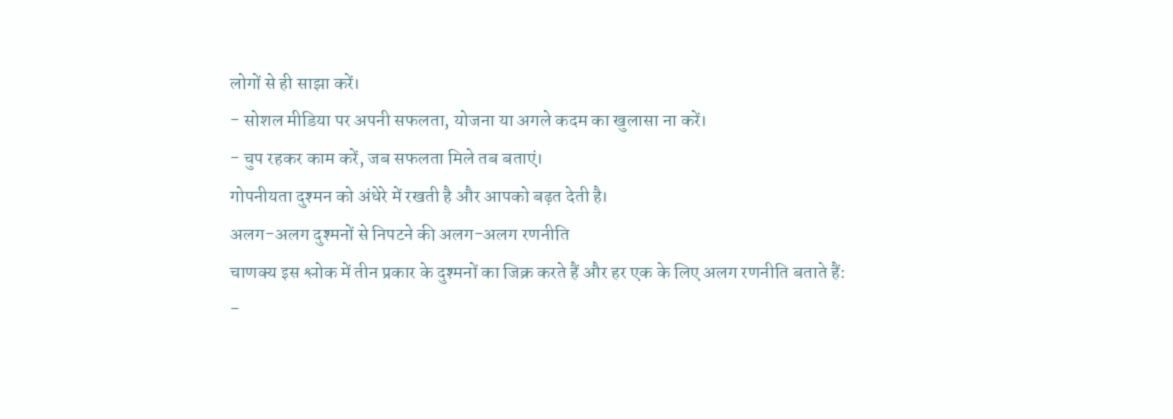लोगों से ही साझा करें।
- सोशल मीडिया पर अपनी सफलता, योजना या अगले कदम का खुलासा ना करें।
- चुप रहकर काम करें, जब सफलता मिले तब बताएं।
गोपनीयता दुश्मन को अंधेरे में रखती है और आपको बढ़त देती है।
अलग-अलग दुश्मनों से निपटने की अलग-अलग रणनीति
चाणक्य इस श्लोक में तीन प्रकार के दुश्मनों का जिक्र करते हैं और हर एक के लिए अलग रणनीति बताते हैं:
-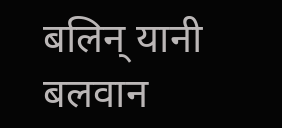बलिन् यानी बलवान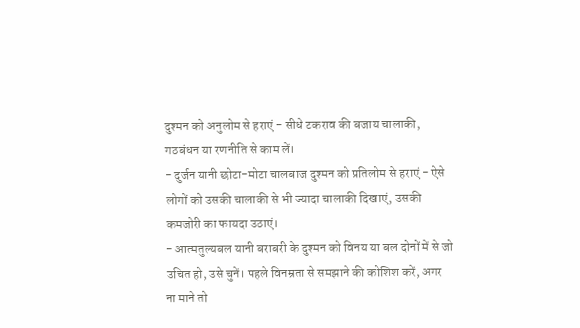दुश्मन को अनुलोम से हराएं - सीधे टकराव की बजाय चालाकी, गठबंधन या रणनीति से काम लें।
- दुर्जन यानी छोटा-मोटा चालबाज दुश्मन को प्रतिलोम से हराएं - ऐसे लोगों को उसकी चालाकी से भी ज्यादा चालाकी दिखाएं, उसकी कमजोरी का फायदा उठाएं।
- आत्मतुल्यबल यानी बराबरी के दुश्मन को विनय या बल दोनों में से जो उचित हो, उसे चुनें। पहले विनम्रता से समझाने की कोशिश करें, अगर ना माने तो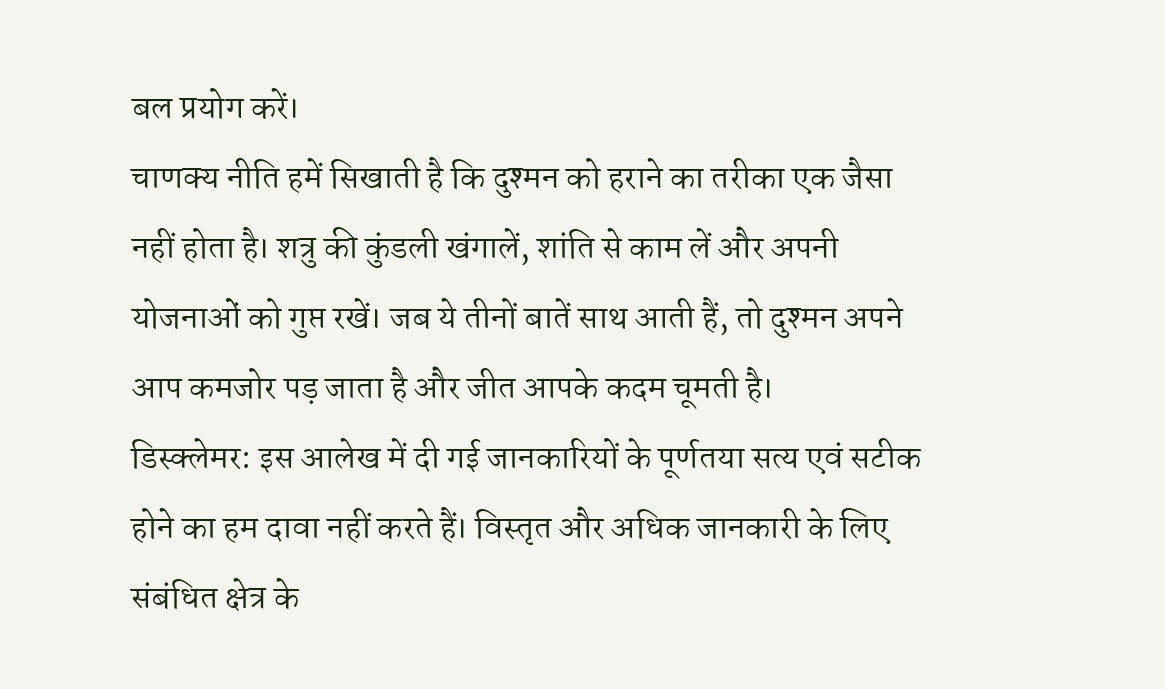बल प्रयोग करें।
चाणक्य नीति हमें सिखाती है कि दुश्मन को हराने का तरीका एक जैसा नहीं होता है। शत्रु की कुंडली खंगालें, शांति से काम लें और अपनी योजनाओं को गुप्त रखें। जब ये तीनों बातें साथ आती हैं, तो दुश्मन अपने आप कमजोर पड़ जाता है और जीत आपके कदम चूमती है।
डिस्क्लेमर: इस आलेख में दी गई जानकारियों के पूर्णतया सत्य एवं सटीक होने का हम दावा नहीं करते हैं। विस्तृत और अधिक जानकारी के लिए संबंधित क्षेत्र के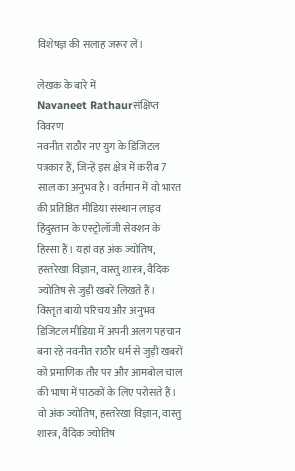विशेषज्ञ की सलाह जरूर लें।

लेखक के बारे में
Navaneet Rathaurसंक्षिप्त विवरण
नवनीत राठौर नए युग के डिजिटल पत्रकार हैं, जिन्हें इस क्षेत्र में करीब 7 साल का अनुभव है। वर्तमान में वो भारत की प्रतिष्ठित मीडिया संस्थान लाइव हिंदुस्तान के एस्ट्रोलॉजी सेक्शन के हिस्सा हैं। यहां वह अंक ज्योतिष, हस्तरेखा विज्ञान, वास्तु शास्त्र, वैदिक ज्योतिष से जुड़ी खबरें लिखते हैं।
विस्तृत बायो परिचय और अनुभव
डिजिटल मीडिया में अपनी अलग पहचान बना रहे नवनीत राठौर धर्म से जुड़ी खबरों को प्रमाणिक तौर पर और आमबोल चाल की भाषा में पाठकों के लिए परोसते हैं। वो अंक ज्योतिष, हस्तरेखा विज्ञान, वास्तु शास्त्र, वैदिक ज्योतिष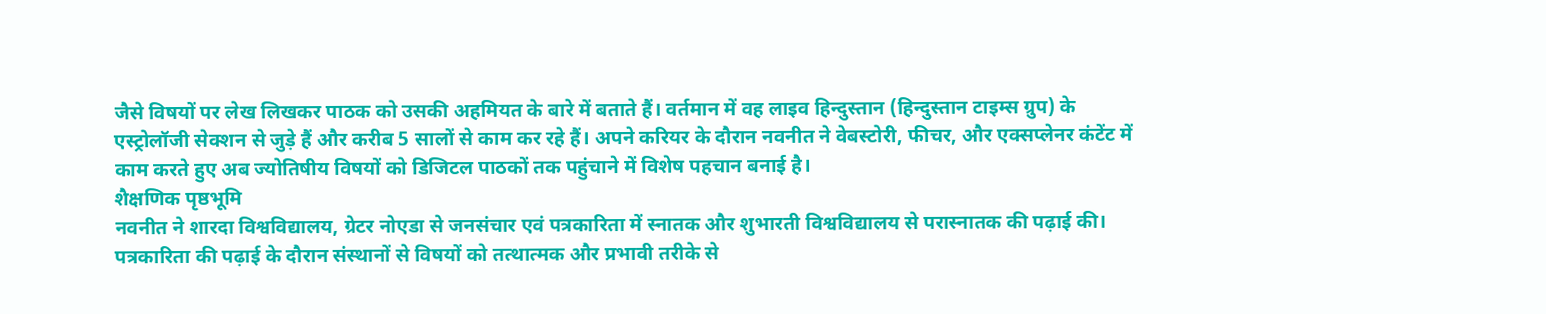जैसे विषयों पर लेख लिखकर पाठक को उसकी अहमियत के बारे में बताते हैं। वर्तमान में वह लाइव हिन्दुस्तान (हिन्दुस्तान टाइम्स ग्रुप) के एस्ट्रोलॉजी सेक्शन से जुड़े हैं और करीब 5 सालों से काम कर रहे हैं। अपने करियर के दौरान नवनीत ने वेबस्टोरी, फीचर, और एक्सप्लेनर कंटेंट में काम करते हुए अब ज्योतिषीय विषयों को डिजिटल पाठकों तक पहुंचाने में विशेष पहचान बनाई है।
शैक्षणिक पृष्ठभूमि
नवनीत ने शारदा विश्वविद्यालय, ग्रेटर नोएडा से जनसंचार एवं पत्रकारिता में स्नातक और शुभारती विश्वविद्यालय से परास्नातक की पढ़ाई की। पत्रकारिता की पढ़ाई के दौरान संस्थानों से विषयों को तत्थात्मक और प्रभावी तरीके से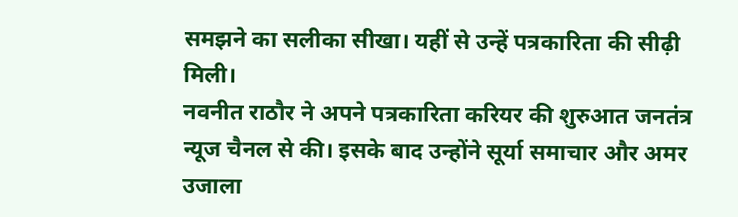समझने का सलीका सीखा। यहीं से उन्हें पत्रकारिता की सीढ़ी मिली।
नवनीत राठौर ने अपने पत्रकारिता करियर की शुरुआत जनतंत्र न्यूज चैनल से की। इसके बाद उन्होंने सूर्या समाचार और अमर उजाला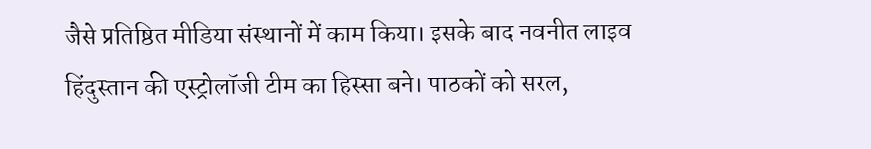जैसे प्रतिष्ठित मीडिया संस्थानों में काम किया। इसके बाद नवनीत लाइव हिंदुस्तान की एस्ट्रोलॉजी टीम का हिस्सा बने। पाठकों को सरल,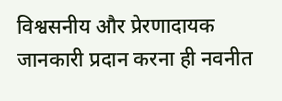विश्वसनीय और प्रेरणादायक जानकारी प्रदान करना ही नवनीत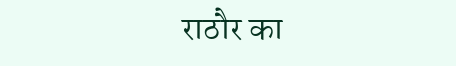राठौर का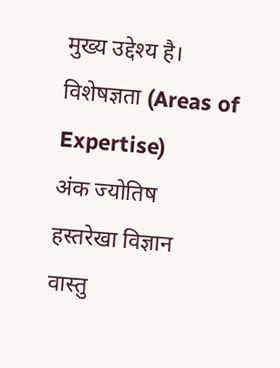मुख्य उद्देश्य है।
विशेषज्ञता (Areas of Expertise)
अंक ज्योतिष
हस्तरेखा विज्ञान
वास्तु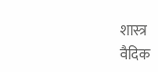शास्त्र
वैदिक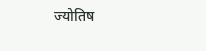ज्योतिष